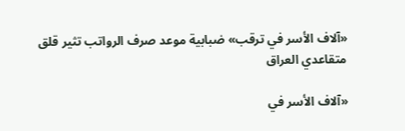«آلاف الأسر في ترقب» ضبابية موعد صرف الرواتب تثير قلق متقاعدي العراق

«آلاف الأسر في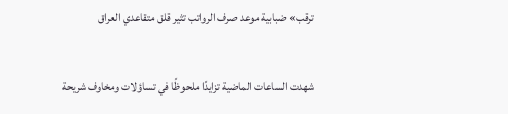ترقب» ضبابية موعد صرف الرواتب تثير قلق متقاعدي العراق

شهدت الساعات الماضية تزايدًا ملحوظًا في تساؤلات ومخاوف شريحة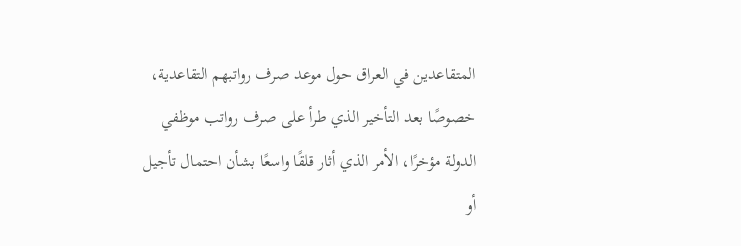المتقاعدين في العراق حول موعد صرف رواتبهم التقاعدية، خصوصًا بعد التأخير الذي طرأ على صرف رواتب موظفي الدولة مؤخرًا، الأمر الذي أثار قلقًا واسعًا بشأن احتمال تأجيل أو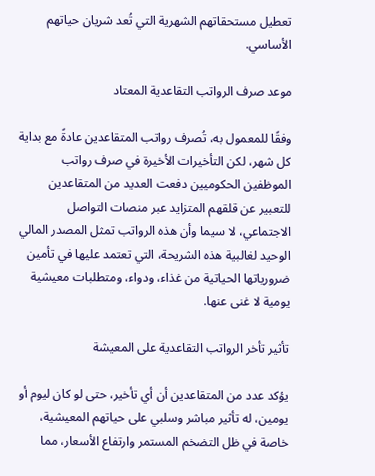تعطيل مستحقاتهم الشهرية التي تُعد شريان حياتهم الأساسي.

موعد صرف الرواتب التقاعدية المعتاد

وفقًا للمعمول به، تُصرف رواتب المتقاعدين عادةً مع بداية كل شهر، لكن التأخيرات الأخيرة في صرف رواتب الموظفين الحكوميين دفعت العديد من المتقاعدين للتعبير عن قلقهم المتزايد عبر منصات التواصل الاجتماعي، لا سيما وأن هذه الرواتب تمثل المصدر المالي الوحيد لغالبية هذه الشريحة، التي تعتمد عليها في تأمين ضرورياتها الحياتية من غذاء، ودواء، ومتطلبات معيشية يومية لا غنى عنها.

تأثير تأخر الرواتب التقاعدية على المعيشة

يؤكد عدد من المتقاعدين أن أي تأخير، حتى لو كان ليوم أو يومين، له تأثير مباشر وسلبي على حياتهم المعيشية، خاصة في ظل التضخم المستمر وارتفاع الأسعار، مما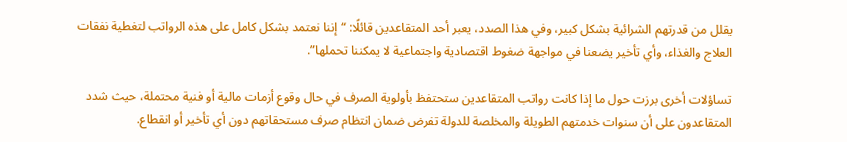يقلل من قدرتهم الشرائية بشكل كبير، وفي هذا الصدد، يعبر أحد المتقاعدين قائلًا: “إننا نعتمد بشكل كامل على هذه الرواتب لتغطية نفقات العلاج والغذاء، وأي تأخير يضعنا في مواجهة ضغوط اقتصادية واجتماعية لا يمكننا تحملها”.

تساؤلات أخرى برزت حول ما إذا كانت رواتب المتقاعدين ستحتفظ بأولوية الصرف في حال وقوع أزمات مالية أو فنية محتملة، حيث شدد المتقاعدون على أن سنوات خدمتهم الطويلة والمخلصة للدولة تفرض ضمان انتظام صرف مستحقاتهم دون أي تأخير أو انقطاع.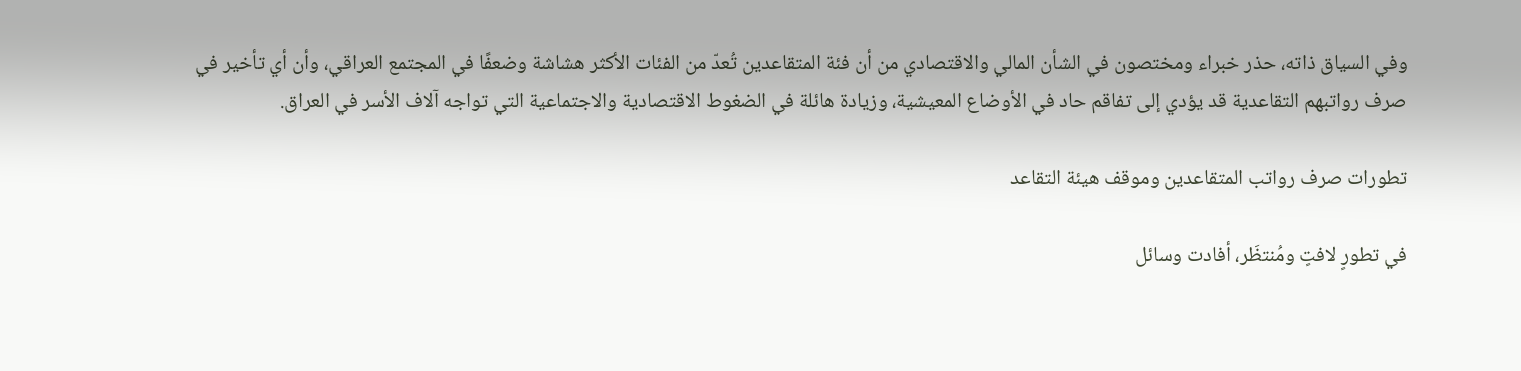وفي السياق ذاته، حذر خبراء ومختصون في الشأن المالي والاقتصادي من أن فئة المتقاعدين تُعدّ من الفئات الأكثر هشاشة وضعفًا في المجتمع العراقي، وأن أي تأخير في صرف رواتبهم التقاعدية قد يؤدي إلى تفاقم حاد في الأوضاع المعيشية، وزيادة هائلة في الضغوط الاقتصادية والاجتماعية التي تواجه آلاف الأسر في العراق.

تطورات صرف رواتب المتقاعدين وموقف هيئة التقاعد

في تطورٍ لافتٍ ومُنتظَر، أفادت وسائل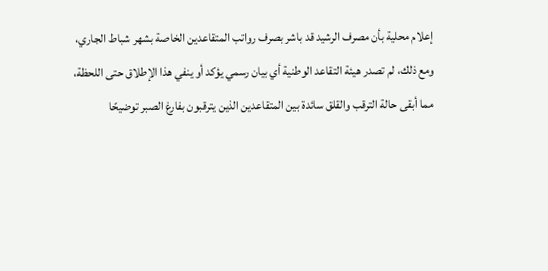إعلام محلية بأن مصرف الرشيد قد باشر بصرف رواتب المتقاعدين الخاصة بشهر شباط الجاري، ومع ذلك، لم تصدر هيئة التقاعد الوطنية أي بيان رسمي يؤكد أو ينفي هذا الإطلاق حتى اللحظة، مما أبقى حالة الترقب والقلق سائدة بين المتقاعدين الذين يترقبون بفارغ الصبر توضيحًا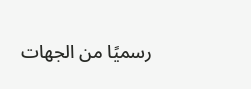رسميًا من الجهات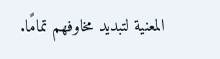المعنية لتبديد مخاوفهم تمامًا.